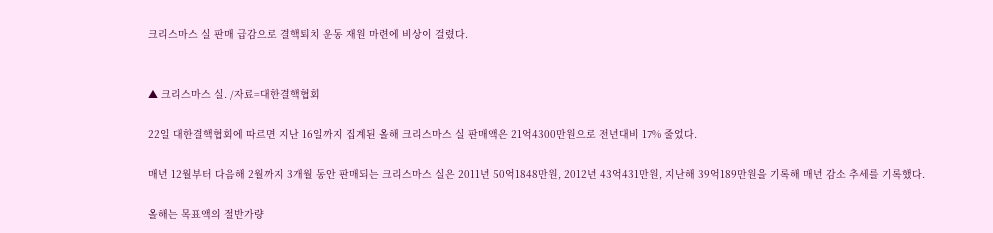크리스마스 실 판매 급감으로 결핵퇴치 운동 재원 마련에 비상이 걸렸다.


▲ 크리스마스 실. /자료=대한결핵협회

22일 대한결핵협회에 따르면 지난 16일까지 집계된 올해 크리스마스 실 판매액은 21억4300만원으로 전년대비 17% 줄었다.

매년 12월부터 다음해 2월까지 3개월 동안 판매되는 크리스마스 실은 2011년 50억1848만원, 2012년 43억431만원, 지난해 39억189만원을 기록해 매년 감소 추세를 기록했다.

올해는 목표액의 절반가량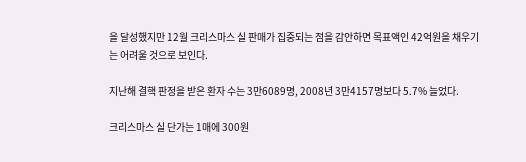을 달성했지만 12월 크리스마스 실 판매가 집중되는 점을 감안하면 목표액인 42억원을 채우기는 어려울 것으로 보인다.

지난해 결핵 판정을 받은 환자 수는 3만6089명, 2008년 3만4157명보다 5.7% 늘었다.

크리스마스 실 단가는 1매에 300원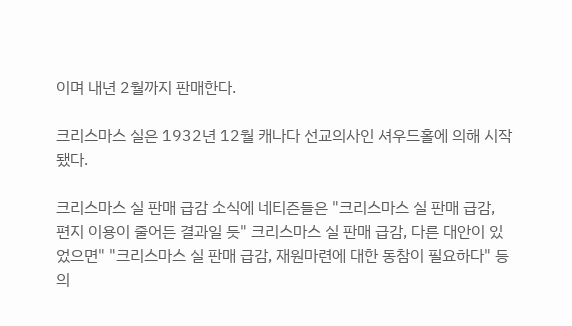이며 내년 2월까지 판매한다.

크리스마스 실은 1932년 12월 캐나다 선교의사인 셔우드홀에 의해 시작됐다.

크리스마스 실 판매 급감 소식에 네티즌들은 "크리스마스 실 판매 급감, 편지 이용이 줄어든 결과일 듯" 크리스마스 실 판매 급감, 다른 대안이 있었으면" "크리스마스 실 판매 급감, 재원마련에 대한 동참이 필요하다" 등의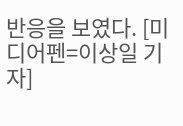반응을 보였다. [미디어펜=이상일 기자]